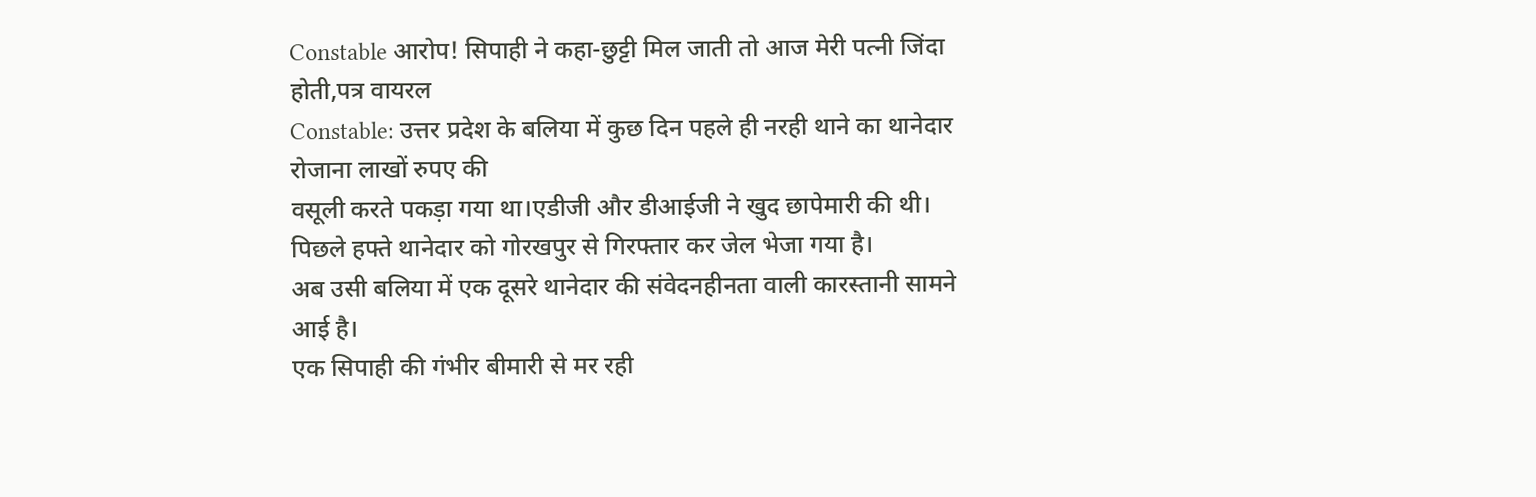Constable आरोप! सिपाही ने कहा-छुट्टी मिल जाती तो आज मेरी पत्नी जिंदा होती,पत्र वायरल
Constable: उत्तर प्रदेश के बलिया में कुछ दिन पहले ही नरही थाने का थानेदार रोजाना लाखों रुपए की
वसूली करते पकड़ा गया था।एडीजी और डीआईजी ने खुद छापेमारी की थी।
पिछले हफ्ते थानेदार को गोरखपुर से गिरफ्तार कर जेल भेजा गया है।
अब उसी बलिया में एक दूसरे थानेदार की संवेदनहीनता वाली कारस्तानी सामने आई है।
एक सिपाही की गंभीर बीमारी से मर रही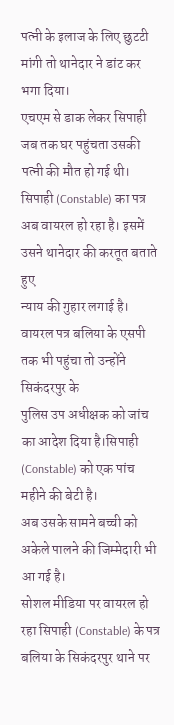पत्नी के इलाज के लिए छुटटी मांगी तो थानेदार ने डांट कर भगा दिया।
एचएम से डाक लेकर सिपाही जब तक घर पहुंचता उसकी पत्नी की मौत हो गई थी।
सिपाही (Constable) का पत्र अब वायरल हो रहा है। इसमें उसने थानेदार की करतूत बताते हुए
न्याय की गुहार लगाई है। वायरल पत्र बलिया के एसपी तक भी पहुंचा तो उन्होंने सिकंदरपुर के
पुलिस उप अधीक्षक को जांच का आदेश दिया है।सिपाही (Constable) को एक पांच महीने की बेटी है।
अब उसके सामने बच्ची को अकेले पालने की जिम्मेदारी भी आ गई है।
सोशल मीडिया पर वायरल हो रहा सिपाही (Constable) के पत्र
बलिया के सिकंदरपुर थाने पर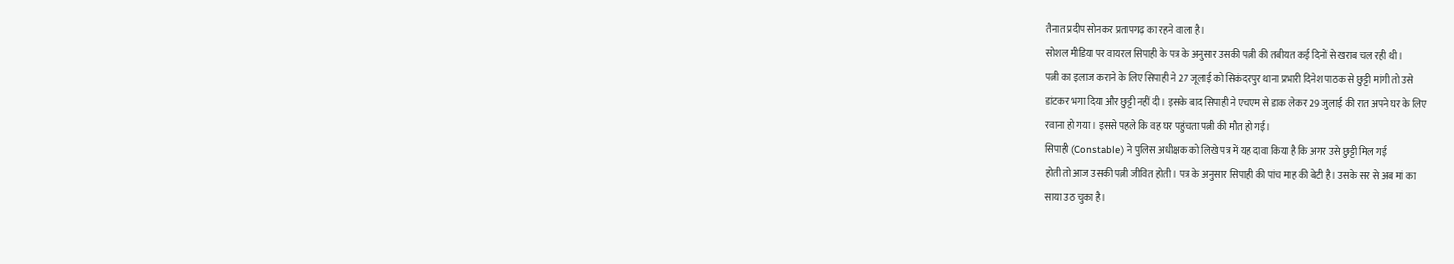तैनात प्रदीप सोनकर प्रतापगढ़ का रहने वाला है।
सोशल मीडिया पर वायरल सिपाही के पत्र के अनुसार उसकी पत्नी की तबीयत कई दिनों से खराब चल रही थी।
पत्नी का इलाज कराने के लिए सिपाही ने 27 जूलाई को सिकंदरपुर थाना प्रभारी दिनेश पाठक से छुट्टी मांगी तो उसे
डांटकर भगा दिया और छुट्टी नहीं दी। इसके बाद सिपाही ने एचएम से डाक लेकर 29 जुलाई की रात अपने घर के लिए
रवाना हो गया। इससे पहले कि वह घर पहुंचता पत्नी की मौत हो गई।
सिपाही (Constable) ने पुलिस अधीक्षक को लिखे पत्र में यह दावा किया है कि अगर उसे छुट्टी मिल गई
होती तो आज उसकी पत्नी जीवित होती। पत्र के अनुसार सिपाही की पांच माह की बेटी है। उसके सर से अब मां का
साया उठ चुका है।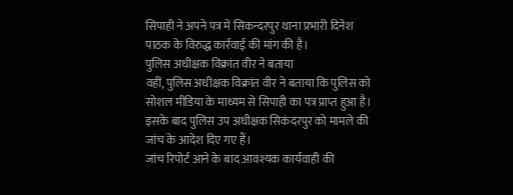सिपाही ने अपने पत्र में सिकन्दरपुर थाना प्रभारी दिनेश पाठक के विरुद्ध कार्रवाई की मांग की है।
पुलिस अधीक्षक विक्रांत वीर ने बताया
वहीं, पुलिस अधीक्षक विक्रांत वीर ने बताया कि पुलिस को सोशल मीडिया के माध्यम से सिपाही का पत्र प्राप्त हुआ है।
इसके बाद पुलिस उप अधीक्षक सिकंदरपुर को मामले की जांच के आदेश दिए गए हैं।
जांच रिपोर्ट आने के बाद आवश्यक कार्यवाही की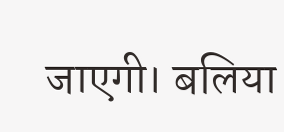जाएगी। बलिया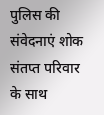पुलिस की
संवेदनाएं शोक संतप्त परिवार के साथ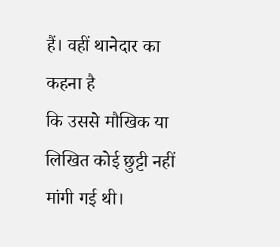हैं। वहीं थानेदार का कहना है
कि उससे मौखिक या लिखित कोई छुट्टी नहीं मांगी गई थी।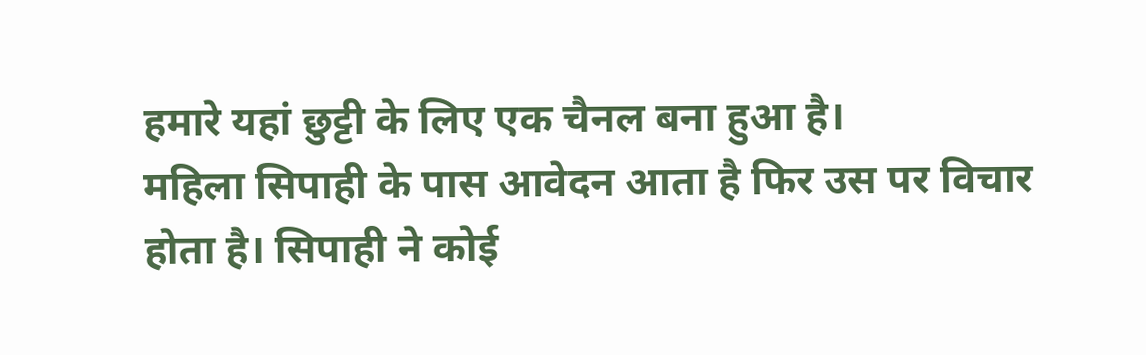हमारे यहां छुट्टी के लिए एक चैनल बना हुआ है।
महिला सिपाही के पास आवेदन आता है फिर उस पर विचार होता है। सिपाही ने कोई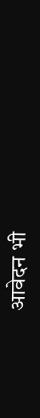आवेदन भी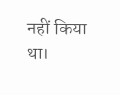नहीं किया था।